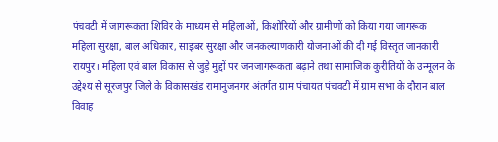पंचवटी में जागरूकता शिविर के माध्यम से महिलाओं, किशोरियों और ग्रामीणों को किया गया जागरूक
महिला सुरक्षा, बाल अधिकार, साइबर सुरक्षा और जनकल्याणकारी योजनाओं की दी गई विस्तृत जानकारी
रायपुर। महिला एवं बाल विकास से जुड़े मुद्दों पर जनजागरूकता बढ़ाने तथा सामाजिक कुरीतियों के उन्मूलन के उद्देश्य से सूरजपुर जिले के विकासखंड रामानुजनगर अंतर्गत ग्राम पंचायत पंचवटी में ग्राम सभा के दौरान बाल विवाह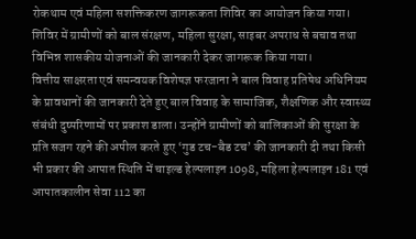रोकथाम एवं महिला सशक्तिकरण जागरूकता शिविर का आयोजन किया गया। शिविर में ग्रामीणों को बाल संरक्षण, महिला सुरक्षा, साइबर अपराध से बचाव तथा विभिन्न शासकीय योजनाओं की जानकारी देकर जागरूक किया गया।
वित्तीय साक्षरता एवं समन्वयक विशेषज्ञ फरजाना ने बाल विवाह प्रतिषेध अधिनियम के प्रावधानों की जानकारी देते हुए बाल विवाह के सामाजिक, शैक्षणिक और स्वास्थ्य संबंधी दुष्परिणामों पर प्रकाश डाला। उन्होंने ग्रामीणों को बालिकाओं की सुरक्षा के प्रति सजग रहने की अपील करते हुए ‘गुड टच-बैड टच’ की जानकारी दी तथा किसी भी प्रकार की आपात स्थिति में चाइल्ड हेल्पलाइन 1098, महिला हेल्पलाइन 181 एवं आपातकालीन सेवा 112 का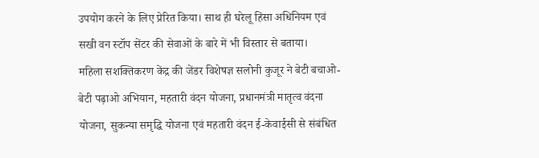उपयोग करने के लिए प्रेरित किया। साथ ही घरेलू हिंसा अधिनियम एवं सखी वन स्टॉप सेंटर की सेवाओं के बारे में भी विस्तार से बताया।
महिला सशक्तिकरण केंद्र की जेंडर विशेषज्ञ सलोनी कुजूर ने बेटी बचाओ-बेटी पढ़ाओ अभियान, महतारी वंदन योजना, प्रधानमंत्री मातृत्व वंदना योजना, सुकन्या समृद्धि योजना एवं महतारी वंदन ई-केवाईसी से संबंधित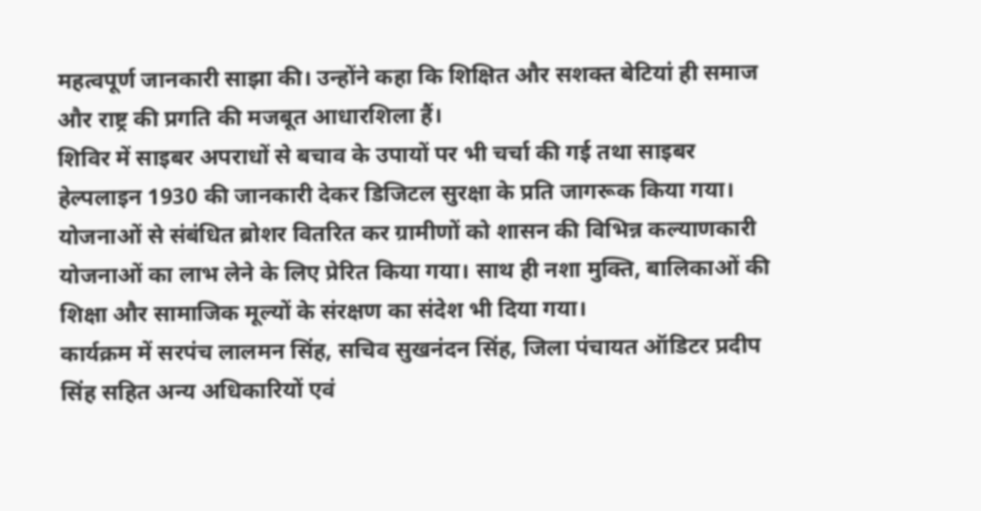महत्वपूर्ण जानकारी साझा की। उन्होंने कहा कि शिक्षित और सशक्त बेटियां ही समाज और राष्ट्र की प्रगति की मजबूत आधारशिला हैं।
शिविर में साइबर अपराधों से बचाव के उपायों पर भी चर्चा की गई तथा साइबर हेल्पलाइन 1930 की जानकारी देकर डिजिटल सुरक्षा के प्रति जागरूक किया गया। योजनाओं से संबंधित ब्रोशर वितरित कर ग्रामीणों को शासन की विभिन्न कल्याणकारी योजनाओं का लाभ लेने के लिए प्रेरित किया गया। साथ ही नशा मुक्ति, बालिकाओं की शिक्षा और सामाजिक मूल्यों के संरक्षण का संदेश भी दिया गया।
कार्यक्रम में सरपंच लालमन सिंह, सचिव सुखनंदन सिंह, जिला पंचायत ऑडिटर प्रदीप सिंह सहित अन्य अधिकारियों एवं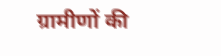ग्रामीणों की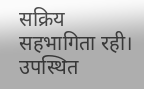सक्रिय सहभागिता रही। उपस्थित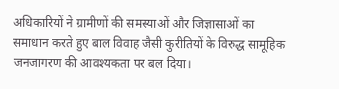अधिकारियों ने ग्रामीणों की समस्याओं और जिज्ञासाओं का समाधान करते हुए बाल विवाह जैसी कुरीतियों के विरुद्ध सामूहिक जनजागरण की आवश्यकता पर बल दिया।